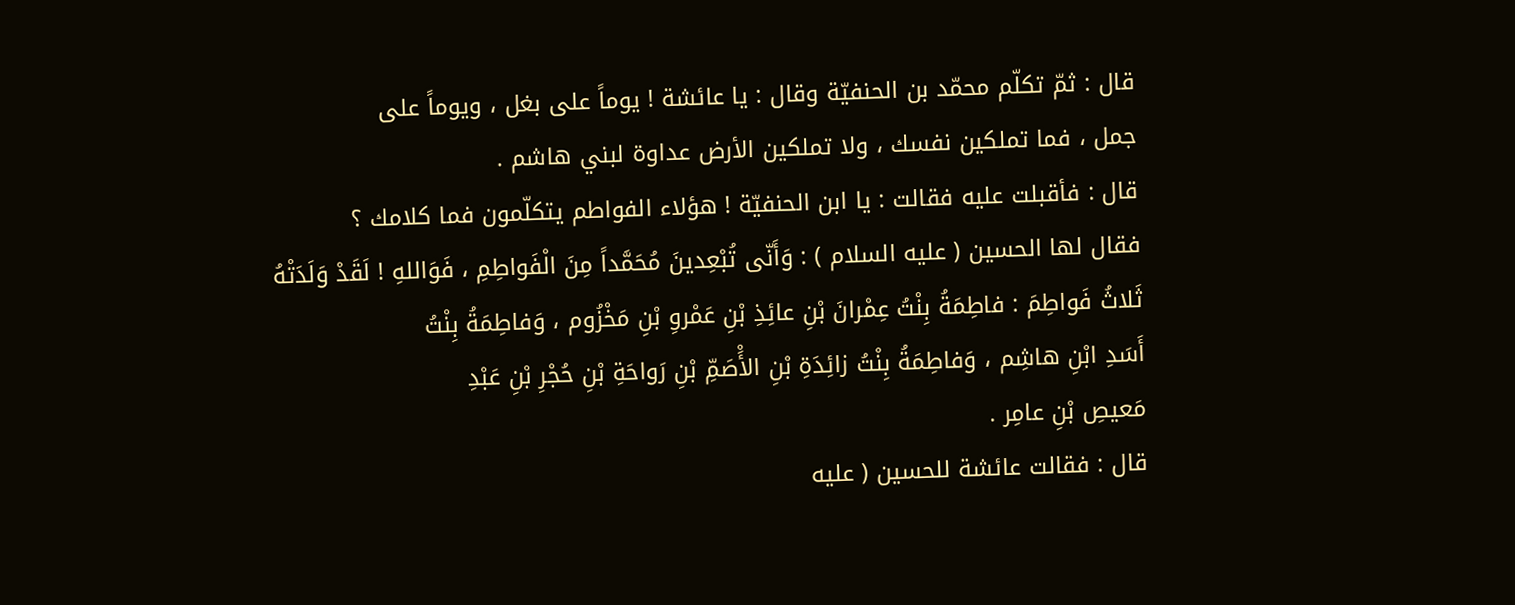قال : ثمّ تكلّم محمّد بن الحنفيّة وقال : يا عائشة ! يوماً على بغل ، ويوماً على
جمل ، فما تملكين نفسك ، ولا تملكين الأرض عداوة لبني هاشم .
قال : فأقبلت عليه فقالت : يا ابن الحنفيّة ! هؤلاء الفواطم يتكلّمون فما كلامك ؟
فقال لها الحسين ( عليه السلام ) : وَأَنّى تُبْعِدينَ مُحَمَّداً مِنَ الْفَواطِمِ ، فَوَاللهِ ! لَقَدْ وَلَدَتْهُ
ثَلاثُ فَواطِمَ : فاطِمَةُ بِنْتُ عِمْرانَ بْنِ عائِذِ بْنِ عَمْروِ بْنِ مَخْزُوم ، وَفاطِمَةُ بِنْتُ
أَسَدِ ابْنِ هاشِم ، وَفاطِمَةُ بِنْتُ زائِدَةِ بْنِ الأَْصَمِّ بْنِ رَواحَةِ بْنِ حُجْرِ بْنِ عَبْدِ
مَعيصِ بْنِ عامِر .
قال : فقالت عائشة للحسين ( عليه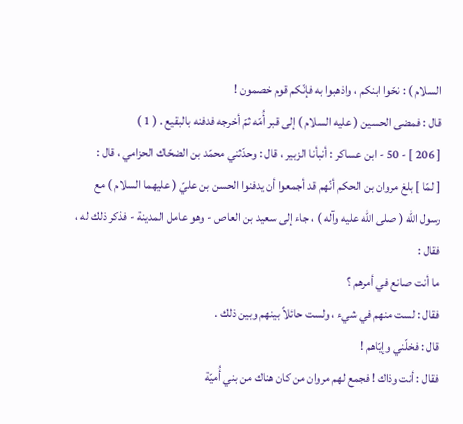السلام ) : نحّوا ابنكم ، واذهبوا به فإنّكم قوم خصمون !
قال : فمضى الحسين ( عليه السلام ) إلى قبر أُمّه ثمّ أخرجه فدفنه بالبقيع . ( 1 )
[ 206 ] - 50 - ابن عساكر : أنبأنا الزبير ، قال : وحدّثني محمّد بن الضحّاك الحزامي ، قال :
[ لمّا ] بلغ مروان بن الحكم أنّهم قد أجمعوا أن يدفنوا الحسن بن عليّ ( عليهما السلام ) مع
رسول الله ( صلى الله عليه وآله ) ، جاء إلى سعيد بن العاص - وهو عامل المدينة - فذكر ذلك له ، فقال :
ما أنت صانع في أمرهم ؟
فقال : لست منهم في شيء ، ولست حائلاً بينهم وبين ذلك .
قال : فخلّني وإيّاهم !
فقال : أنت وذاك ! فجمع لهم مروان من كان هناك من بني أُميّة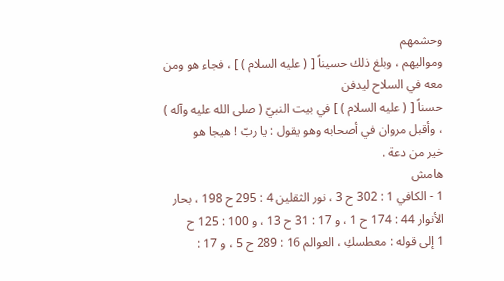وحشمهم
ومواليهم ، وبلغ ذلك حسيناً [ ( عليه السلام ) ] ، فجاء هو ومن معه في السلاح ليدفن
حسناً [ ( عليه السلام ) ] في بيت النبيّ ( صلى الله عليه وآله ) ، وأقبل مروان في أصحابه وهو يقول : يا ربّ ! هيجا هو
خير من دعة .
هامش
1 - الكافي 1 : 302 ح 3 ، نور الثقلين 4 : 295 ح 198 ، بحار الأنوار 44 : 174 ح 1 ، و 17 : 31 ح 13 ، و 100 : 125 ح
1 إلى قوله : معطسكِ ، العوالم 16 : 289 ح 5 ، و 17 :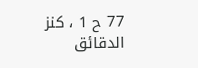77 ح 1 ، كنز الدقائق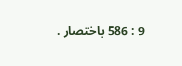9 : 586 باختصار .